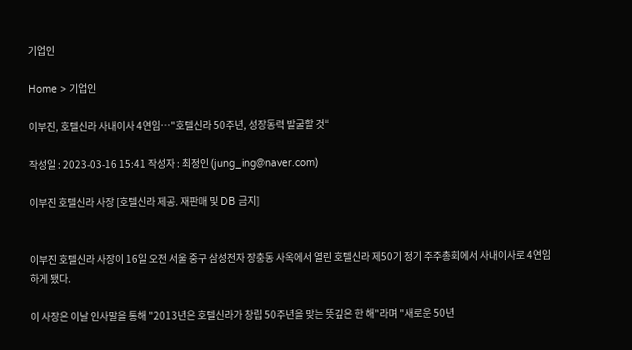기업인

Home > 기업인

이부진, 호텔신라 사내이사 4연임…"호텔신라 50주년, 성장동력 발굴할 것“

작성일 : 2023-03-16 15:41 작성자 : 최정인 (jung_ing@naver.com)

이부진 호텔신라 사장 [호텔신라 제공. 재판매 및 DB 금지]


이부진 호텔신라 사장이 16일 오전 서울 중구 삼성전자 장충동 사옥에서 열린 호텔신라 제50기 정기 주주총회에서 사내이사로 4연임하게 됐다.

이 사장은 이날 인사말을 통해 "2013년은 호텔신라가 창립 50주년을 맞는 뜻깊은 한 해"라며 "새로운 50년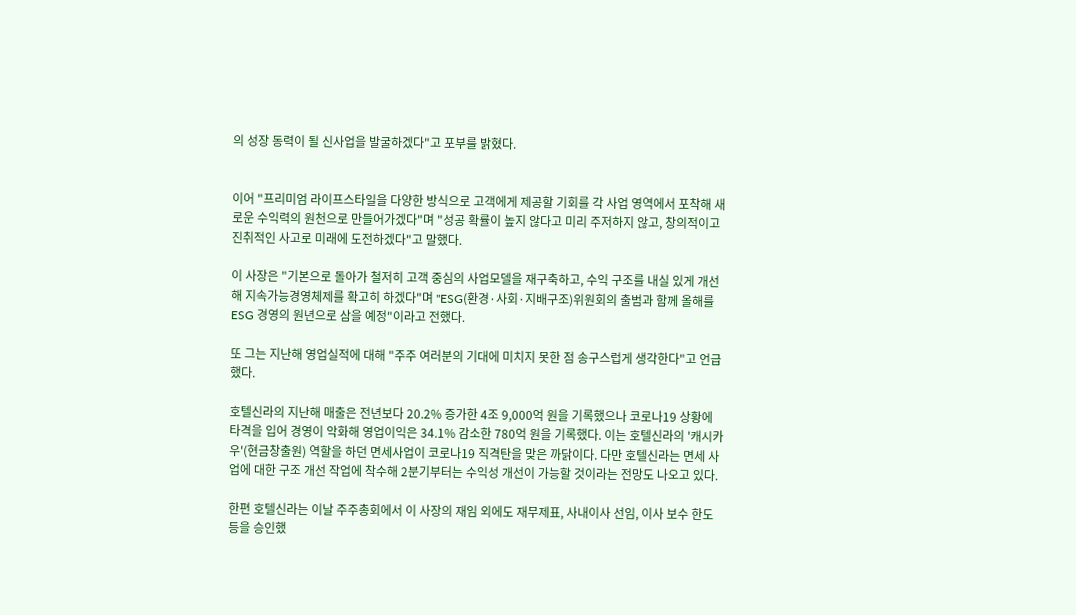의 성장 동력이 될 신사업을 발굴하겠다"고 포부를 밝혔다.


이어 "프리미엄 라이프스타일을 다양한 방식으로 고객에게 제공할 기회를 각 사업 영역에서 포착해 새로운 수익력의 원천으로 만들어가겠다"며 "성공 확률이 높지 않다고 미리 주저하지 않고, 창의적이고 진취적인 사고로 미래에 도전하겠다"고 말했다.

이 사장은 "기본으로 돌아가 철저히 고객 중심의 사업모델을 재구축하고, 수익 구조를 내실 있게 개선해 지속가능경영체제를 확고히 하겠다"며 "ESG(환경·사회·지배구조)위원회의 출범과 함께 올해를 ESG 경영의 원년으로 삼을 예정"이라고 전했다.

또 그는 지난해 영업실적에 대해 "주주 여러분의 기대에 미치지 못한 점 송구스럽게 생각한다"고 언급했다.

호텔신라의 지난해 매출은 전년보다 20.2% 증가한 4조 9,000억 원을 기록했으나 코로나19 상황에 타격을 입어 경영이 악화해 영업이익은 34.1% 감소한 780억 원을 기록했다. 이는 호텔신라의 '캐시카우'(현금창출원) 역할을 하던 면세사업이 코로나19 직격탄을 맞은 까닭이다. 다만 호텔신라는 면세 사업에 대한 구조 개선 작업에 착수해 2분기부터는 수익성 개선이 가능할 것이라는 전망도 나오고 있다.

한편 호텔신라는 이날 주주총회에서 이 사장의 재임 외에도 재무제표, 사내이사 선임, 이사 보수 한도 등을 승인했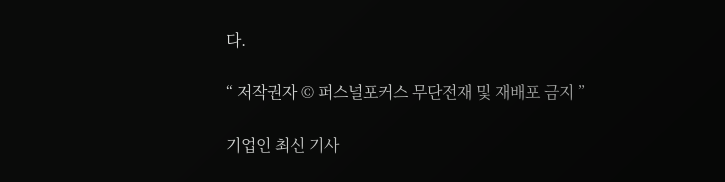다.

“ 저작권자 © 퍼스널포커스 무단전재 및 재배포 금지 ”

기업인 최신 기사